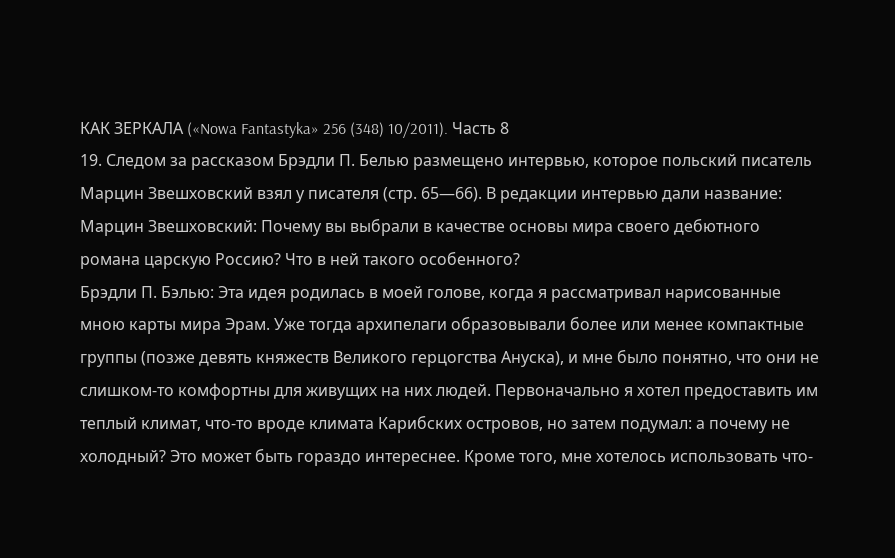КАК ЗЕРКАЛА («Nowa Fantastyka» 256 (348) 10/2011). Часть 8
19. Следом за рассказом Брэдли П. Белью размещено интервью, которое польский писатель Марцин Звешховский взял у писателя (стр. 65—66). В редакции интервью дали название:
Марцин Звешховский: Почему вы выбрали в качестве основы мира своего дебютного романа царскую Россию? Что в ней такого особенного?
Брэдли П. Бэлью: Эта идея родилась в моей голове, когда я рассматривал нарисованные мною карты мира Эрам. Уже тогда архипелаги образовывали более или менее компактные группы (позже девять княжеств Великого герцогства Ануска), и мне было понятно, что они не слишком-то комфортны для живущих на них людей. Первоначально я хотел предоставить им теплый климат, что-то вроде климата Карибских островов, но затем подумал: а почему не холодный? Это может быть гораздо интереснее. Кроме того, мне хотелось использовать что-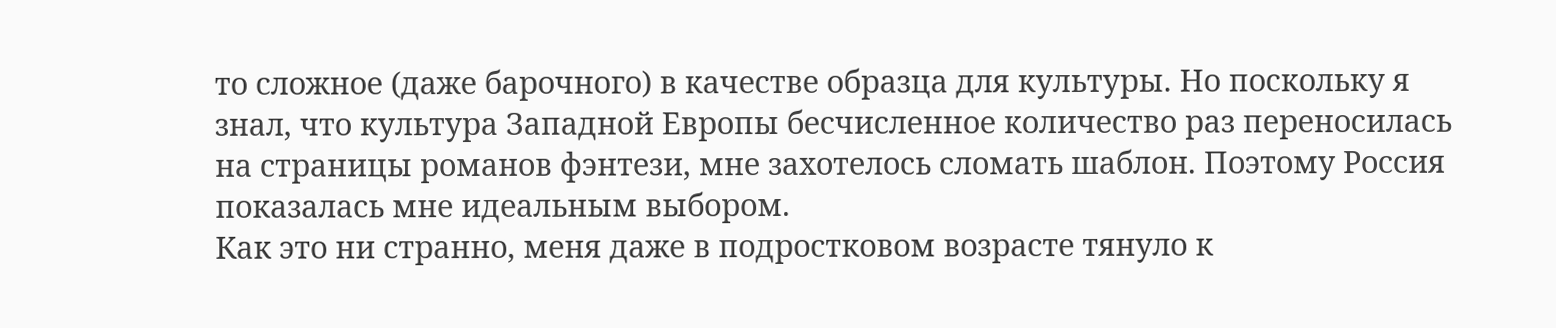то сложное (даже барочного) в качестве образца для культуры. Но поскольку я знал, что культура Западной Европы бесчисленное количество раз переносилась на страницы романов фэнтези, мне захотелось сломать шаблон. Поэтому Россия показалась мне идеальным выбором.
Как это ни странно, меня даже в подростковом возрасте тянуло к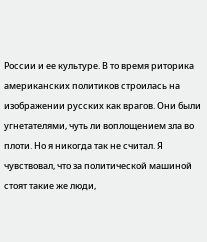России и ее культуре. В то время риторика американских политиков строилась на изображении русских как врагов. Они были угнетателями, чуть ли воплощением зла во плоти. Но я никогда так не считал. Я чувствовал, что за политической машиной стоят такие же люди,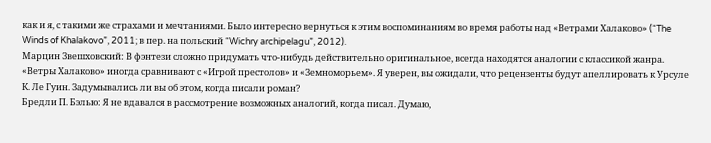как и я, с такими же страхами и мечтаниями. Было интересно вернуться к этим воспоминаниям во время работы над «Ветрами Халаково» (“The Winds of Khalakovo”, 2011; в пер. на польский “Wichry archipelagu”, 2012).
Марцин Звешховский: В фэнтези сложно придумать что-нибудь действительно оригинальное, всегда находятся аналогии с классикой жанра. «Ветры Халаково» иногда сравнивают с «Игрой престолов» и «Земноморьем». Я уверен, вы ожидали, что рецензенты будут апеллировать к Урсуле К. Ле Гуин. Задумывались ли вы об этом, когда писали роман?
Бредли П. Бэлью: Я не вдавался в рассмотрение возможных аналогий, когда писал. Думаю,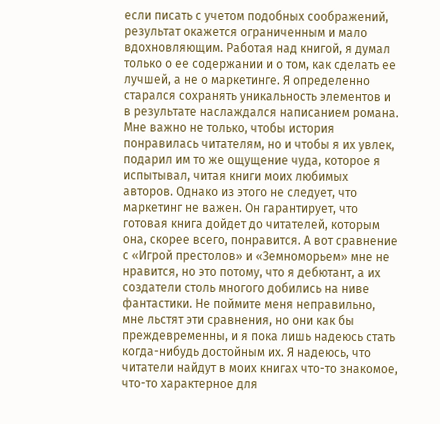если писать с учетом подобных соображений, результат окажется ограниченным и мало вдохновляющим. Работая над книгой, я думал только о ее содержании и о том, как сделать ее лучшей, а не о маркетинге. Я определенно старался сохранять уникальность элементов и в результате наслаждался написанием романа. Мне важно не только, чтобы история понравилась читателям, но и чтобы я их увлек, подарил им то же ощущение чуда, которое я испытывал, читая книги моих любимых авторов. Однако из этого не следует, что маркетинг не важен. Он гарантирует, что готовая книга дойдет до читателей, которым она, скорее всего, понравится. А вот сравнение с «Игрой престолов» и «Земноморьем» мне не нравится, но это потому, что я дебютант, а их создатели столь многого добились на ниве фантастики. Не поймите меня неправильно, мне льстят эти сравнения, но они как бы преждевременны, и я пока лишь надеюсь стать когда-нибудь достойным их. Я надеюсь, что читатели найдут в моих книгах что-то знакомое, что-то характерное для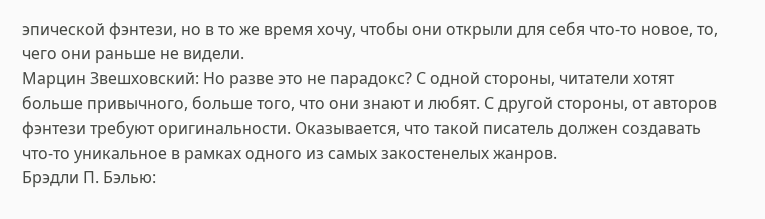эпической фэнтези, но в то же время хочу, чтобы они открыли для себя что-то новое, то, чего они раньше не видели.
Марцин Звешховский: Но разве это не парадокс? С одной стороны, читатели хотят больше привычного, больше того, что они знают и любят. С другой стороны, от авторов фэнтези требуют оригинальности. Оказывается, что такой писатель должен создавать что-то уникальное в рамках одного из самых закостенелых жанров.
Брэдли П. Бэлью: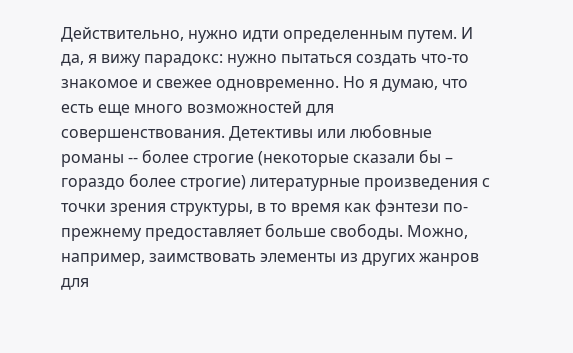Действительно, нужно идти определенным путем. И да, я вижу парадокс: нужно пытаться создать что-то знакомое и свежее одновременно. Но я думаю, что есть еще много возможностей для совершенствования. Детективы или любовные романы -- более строгие (некоторые сказали бы – гораздо более строгие) литературные произведения с точки зрения структуры, в то время как фэнтези по-прежнему предоставляет больше свободы. Можно, например, заимствовать элементы из других жанров для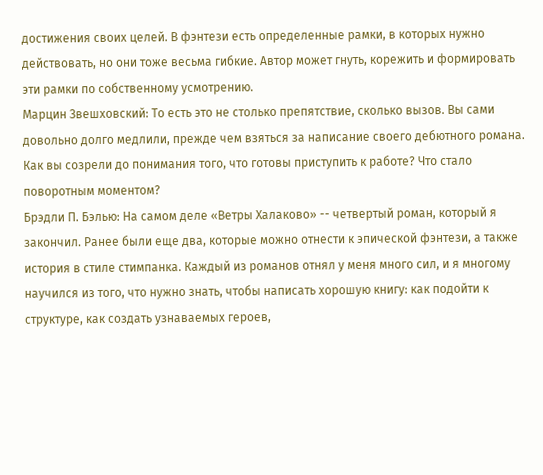достижения своих целей. В фэнтези есть определенные рамки, в которых нужно действовать, но они тоже весьма гибкие. Автор может гнуть, корежить и формировать эти рамки по собственному усмотрению.
Марцин Звешховский: То есть это не столько препятствие, сколько вызов. Вы сами довольно долго медлили, прежде чем взяться за написание своего дебютного романа. Как вы созрели до понимания того, что готовы приступить к работе? Что стало поворотным моментом?
Брэдли П. Бэлью: На самом деле «Ветры Халаково» -- четвертый роман, который я закончил. Ранее были еще два, которые можно отнести к эпической фэнтези, а также история в стиле стимпанка. Каждый из романов отнял у меня много сил, и я многому научился из того, что нужно знать, чтобы написать хорошую книгу: как подойти к структуре, как создать узнаваемых героев,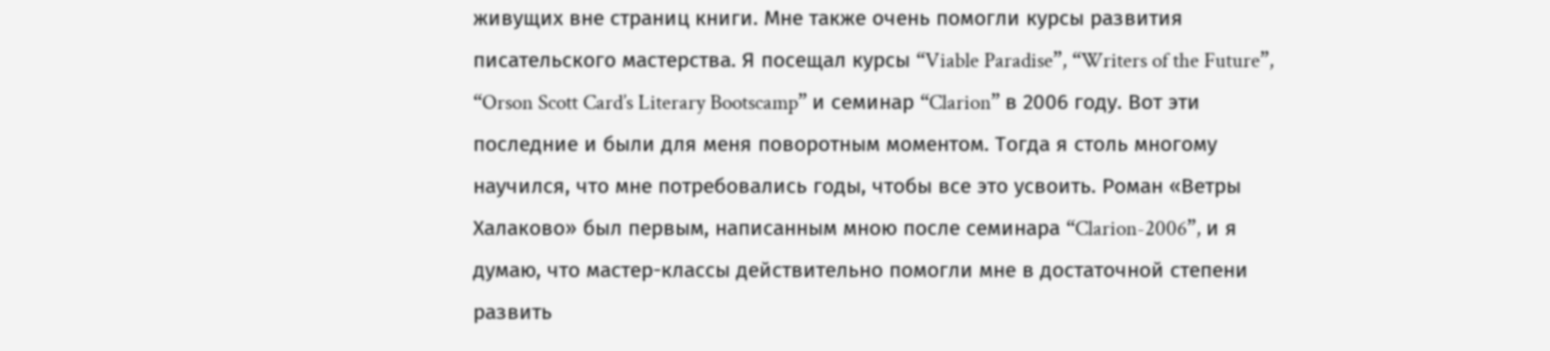живущих вне страниц книги. Мне также очень помогли курсы развития писательского мастерства. Я посещал курсы “Viable Paradise”, “Writers of the Future”, “Orson Scott Card’s Literary Bootscamp” и семинар “Clarion” в 2006 году. Вот эти последние и были для меня поворотным моментом. Тогда я столь многому научился, что мне потребовались годы, чтобы все это усвоить. Роман «Ветры Халаково» был первым, написанным мною после семинара “Clarion-2006”, и я думаю, что мастер-классы действительно помогли мне в достаточной степени развить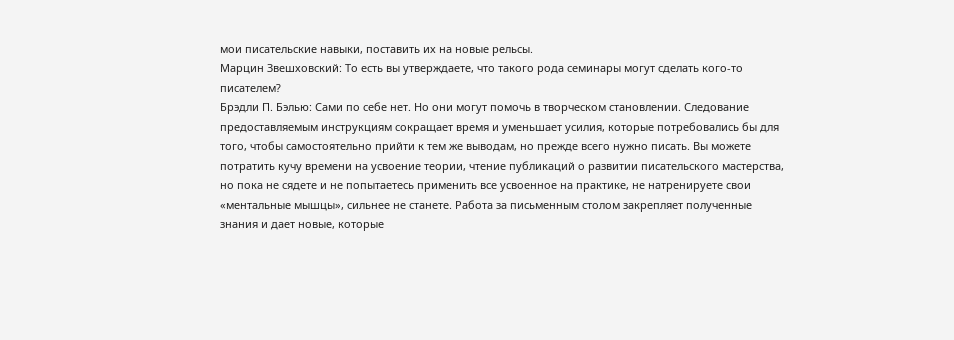мои писательские навыки, поставить их на новые рельсы.
Марцин Звешховский: То есть вы утверждаете, что такого рода семинары могут сделать кого-то писателем?
Брэдли П. Бэлью: Сами по себе нет. Но они могут помочь в творческом становлении. Следование предоставляемым инструкциям сокращает время и уменьшает усилия, которые потребовались бы для того, чтобы самостоятельно прийти к тем же выводам, но прежде всего нужно писать. Вы можете потратить кучу времени на усвоение теории, чтение публикаций о развитии писательского мастерства, но пока не сядете и не попытаетесь применить все усвоенное на практике, не натренируете свои «ментальные мышцы», сильнее не станете. Работа за письменным столом закрепляет полученные знания и дает новые, которые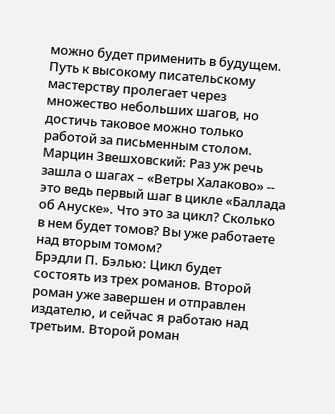можно будет применить в будущем. Путь к высокому писательскому мастерству пролегает через множество небольших шагов, но достичь таковое можно только работой за письменным столом.
Марцин Звешховский: Раз уж речь зашла о шагах – «Ветры Халаково» -- это ведь первый шаг в цикле «Баллада об Ануске». Что это за цикл? Сколько в нем будет томов? Вы уже работаете над вторым томом?
Брэдли П. Бэлью: Цикл будет состоять из трех романов. Второй роман уже завершен и отправлен издателю, и сейчас я работаю над третьим. Второй роман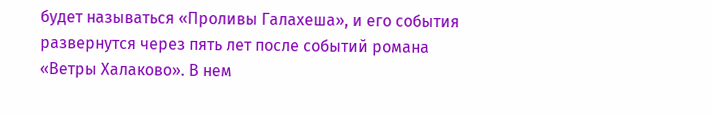будет называться «Проливы Галахеша», и его события развернутся через пять лет после событий романа «Ветры Халаково». В нем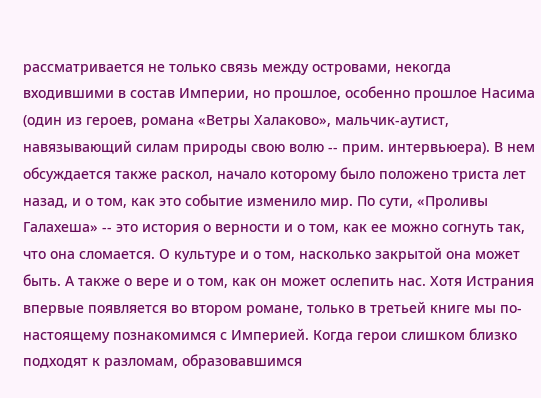рассматривается не только связь между островами, некогда входившими в состав Империи, но прошлое, особенно прошлое Насима (один из героев, романа «Ветры Халаково», мальчик-аутист, навязывающий силам природы свою волю -- прим. интервьюера). В нем обсуждается также раскол, начало которому было положено триста лет назад, и о том, как это событие изменило мир. По сути, «Проливы Галахеша» -- это история о верности и о том, как ее можно согнуть так, что она сломается. О культуре и о том, насколько закрытой она может быть. А также о вере и о том, как он может ослепить нас. Хотя Истрания впервые появляется во втором романе, только в третьей книге мы по-настоящему познакомимся с Империей. Когда герои слишком близко подходят к разломам, образовавшимся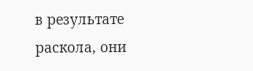в результате раскола, они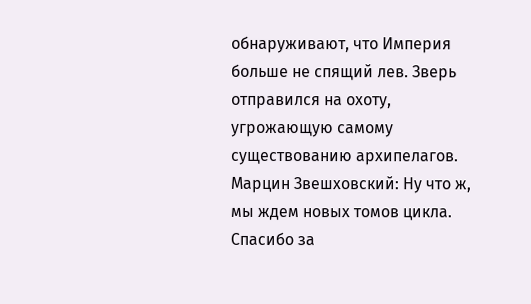обнаруживают, что Империя больше не спящий лев. Зверь отправился на охоту, угрожающую самому существованию архипелагов.
Марцин Звешховский: Ну что ж, мы ждем новых томов цикла. Спасибо за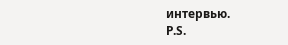интервью.
P.S.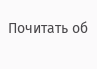Почитать об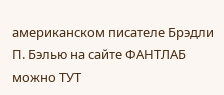американском писателе Брэдли П. Бэлью на сайте ФАНТЛАБ можно ТУТ